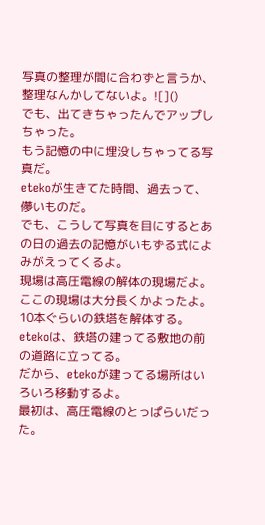写真の整理が間に合わずと言うか、整理なんかしてないよ。![]()
でも、出てきちゃったんでアップしちゃった。
もう記憶の中に埋没しちゃってる写真だ。
etekoが生きてた時間、過去って、儚いものだ。
でも、こうして写真を目にするとあの日の過去の記憶がいもずる式によみがえってくるよ。
現場は高圧電線の解体の現場だよ。
ここの現場は大分長くかよったよ。
10本ぐらいの鉄塔を解体する。
etekoは、鉄塔の建ってる敷地の前の道路に立ってる。
だから、etekoが建ってる場所はいろいろ移動するよ。
最初は、高圧電線のとっぱらいだった。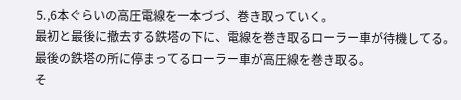⒌,6本ぐらいの高圧電線を一本づづ、巻き取っていく。
最初と最後に撤去する鉄塔の下に、電線を巻き取るローラー車が待機してる。
最後の鉄塔の所に停まってるローラー車が高圧線を巻き取る。
そ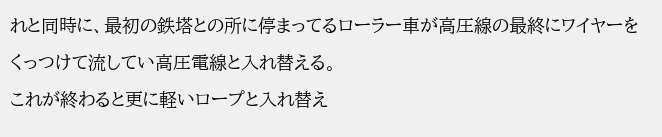れと同時に、最初の鉄塔との所に停まってるローラー車が高圧線の最終にワイヤーをくっつけて流してい高圧電線と入れ替える。
これが終わると更に軽いロープと入れ替え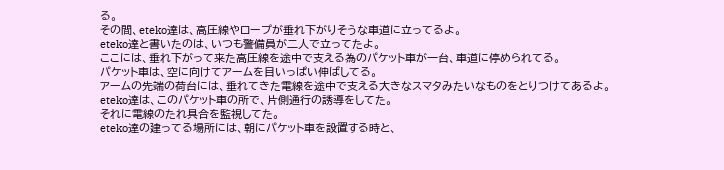る。
その間、eteko達は、高圧線やロープが垂れ下がりそうな車道に立ってるよ。
eteko達と書いたのは、いつも警備員が二人で立ってたよ。
ここには、垂れ下がって来た高圧線を途中で支える為のパケット車が一台、車道に停められてる。
パケット車は、空に向けてアームを目いっぱい伸ばしてる。
アームの先端の荷台には、垂れてきた電線を途中で支える大きなスマタみたいなものをとりつけてあるよ。
eteko達は、このパケット車の所で、片側通行の誘導をしてた。
それに電線のたれ具合を監視してた。
eteko達の建ってる場所には、朝にパケット車を設置する時と、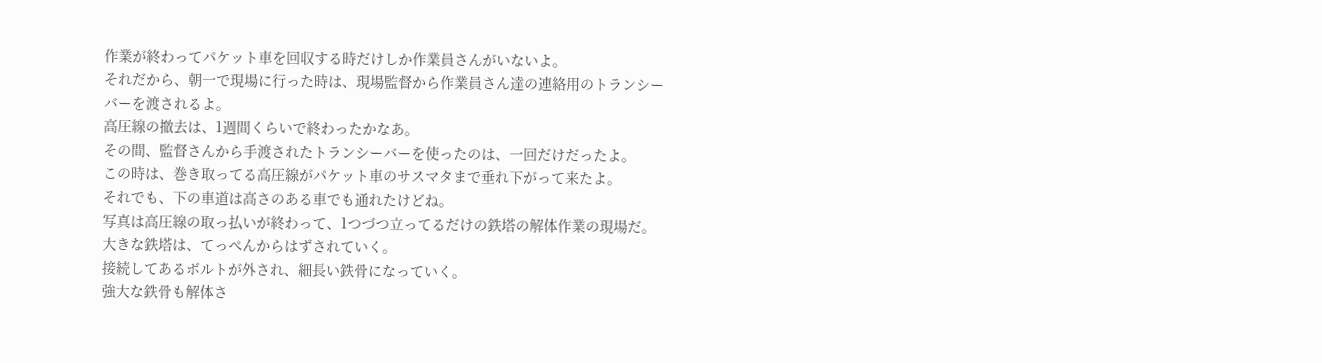作業が終わってパケット車を回収する時だけしか作業員さんがいないよ。
それだから、朝一で現場に行った時は、現場監督から作業員さん達の連絡用のトランシーバーを渡されるよ。
高圧線の撤去は、1週間くらいで終わったかなあ。
その間、監督さんから手渡されたトランシーバーを使ったのは、一回だけだったよ。
この時は、巻き取ってる高圧線がパケット車のサスマタまで垂れ下がって来たよ。
それでも、下の車道は高さのある車でも通れたけどね。
写真は高圧線の取っ払いが終わって、1つづつ立ってるだけの鉄塔の解体作業の現場だ。
大きな鉄塔は、てっぺんからはずされていく。
接続してあるボルトが外され、細長い鉄骨になっていく。
強大な鉄骨も解体さ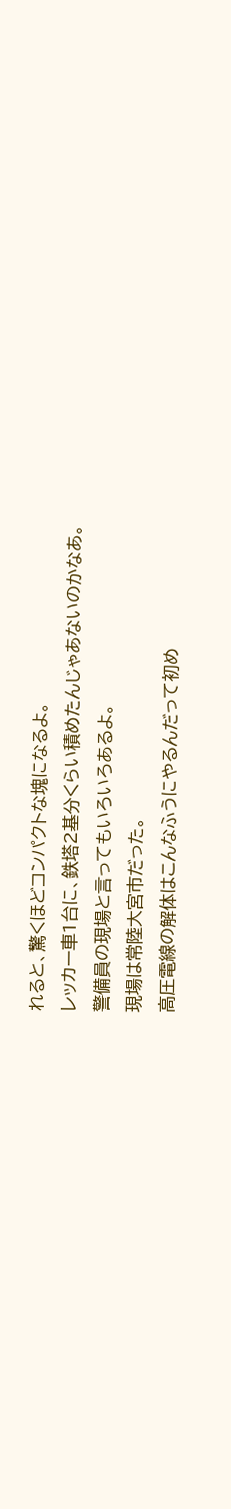れると、驚くほどコンパクトな塊になるよ。
レッカー車1台に、鉄塔2基分くらい積めたんじゃあないのかなあ。
警備員の現場と言ってもいろいろあるよ。
現場は常陸大宮市だった。
高圧電線の解体はこんなふうにやるんだって初め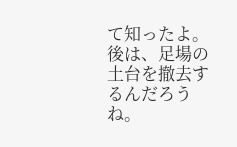て知ったよ。
後は、足場の土台を撤去するんだろうね。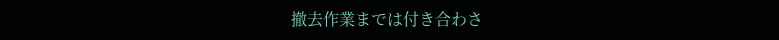撤去作業までは付き合わさ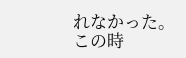れなかった。
この時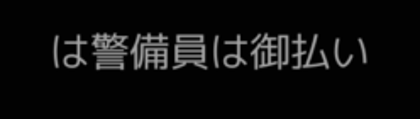は警備員は御払い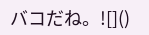バコだね。![]()